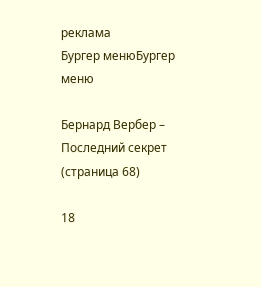реклама
Бургер менюБургер меню

Бернард Вербер – Последний секрет (страница 68)

18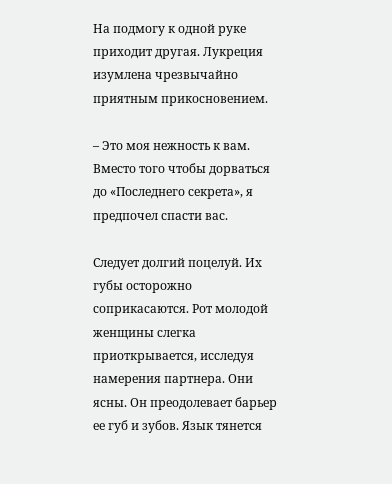На подмогу к одной руке приходит другая. Лукреция изумлена чрезвычайно приятным прикосновением.

– Это моя нежность к вам. Вместо того чтобы дорваться до «Последнего секрета», я предпочел спасти вас.

Следует долгий поцелуй. Их губы осторожно соприкасаются. Рот молодой женщины слегка приоткрывается, исследуя намерения партнера. Они ясны. Он преодолевает барьер ее губ и зубов. Язык тянется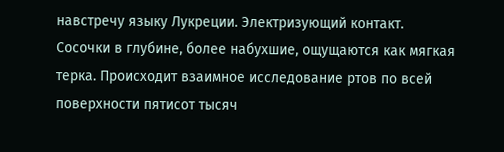навстречу языку Лукреции. Электризующий контакт. Сосочки в глубине, более набухшие, ощущаются как мягкая терка. Происходит взаимное исследование ртов по всей поверхности пятисот тысяч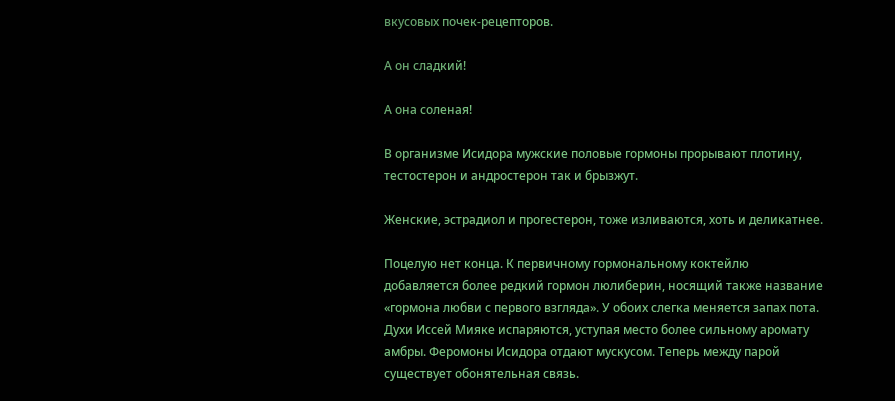вкусовых почек-рецепторов.

А он сладкий!

А она соленая!

В организме Исидора мужские половые гормоны прорывают плотину, тестостерон и андростерон так и брызжут.

Женские, эстрадиол и прогестерон, тоже изливаются, хоть и деликатнее.

Поцелую нет конца. К первичному гормональному коктейлю добавляется более редкий гормон люлиберин, носящий также название «гормона любви с первого взгляда». У обоих слегка меняется запах пота. Духи Иссей Мияке испаряются, уступая место более сильному аромату амбры. Феромоны Исидора отдают мускусом. Теперь между парой существует обонятельная связь.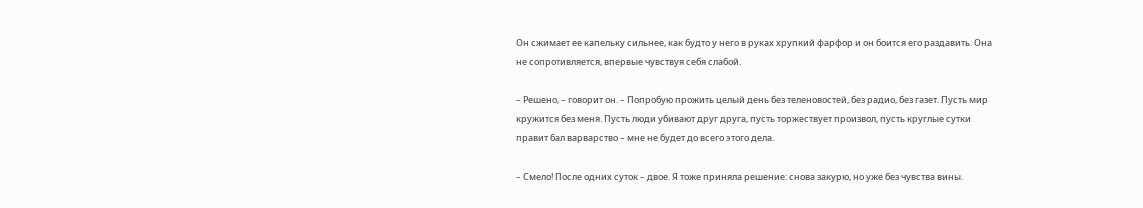Он сжимает ее капельку сильнее, как будто у него в руках хрупкий фарфор и он боится его раздавить. Она не сопротивляется, впервые чувствуя себя слабой.

– Решено, – говорит он. – Попробую прожить целый день без теленовостей, без радио, без газет. Пусть мир кружится без меня. Пусть люди убивают друг друга, пусть торжествует произвол, пусть круглые сутки правит бал варварство – мне не будет до всего этого дела.

– Смело! После одних суток – двое. Я тоже приняла решение: снова закурю, но уже без чувства вины.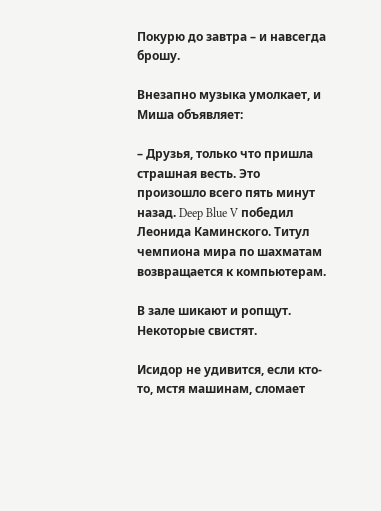Покурю до завтра – и навсегда брошу.

Внезапно музыка умолкает, и Миша объявляет:

– Друзья, только что пришла страшная весть. Это произошло всего пять минут назад. Deep Blue V победил Леонида Каминского. Титул чемпиона мира по шахматам возвращается к компьютерам.

В зале шикают и ропщут. Некоторые свистят.

Исидор не удивится, если кто-то, мстя машинам, сломает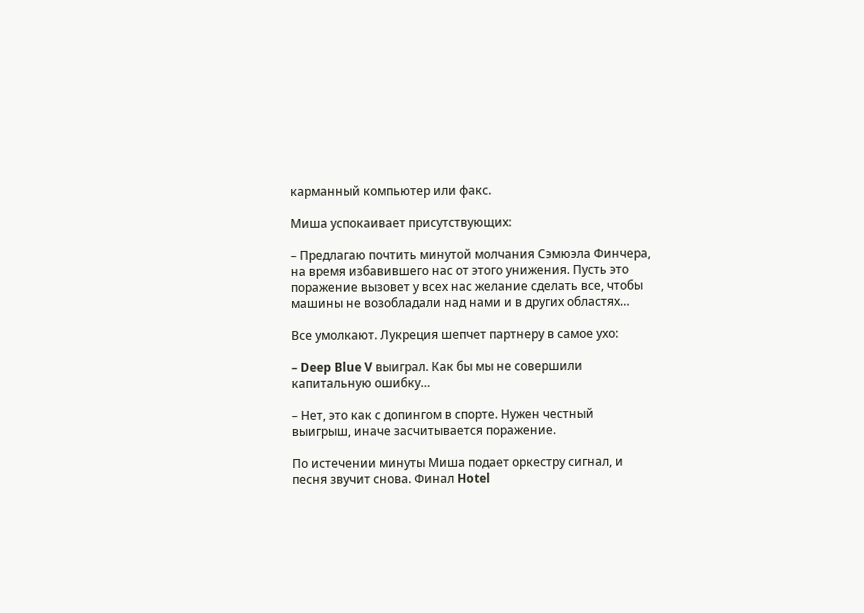карманный компьютер или факс.

Миша успокаивает присутствующих:

– Предлагаю почтить минутой молчания Сэмюэла Финчера, на время избавившего нас от этого унижения. Пусть это поражение вызовет у всех нас желание сделать все, чтобы машины не возобладали над нами и в других областях…

Все умолкают. Лукреция шепчет партнеру в самое ухо:

– Deep Blue V выиграл. Как бы мы не совершили капитальную ошибку…

– Нет, это как с допингом в спорте. Нужен честный выигрыш, иначе засчитывается поражение.

По истечении минуты Миша подает оркестру сигнал, и песня звучит снова. Финал Hotel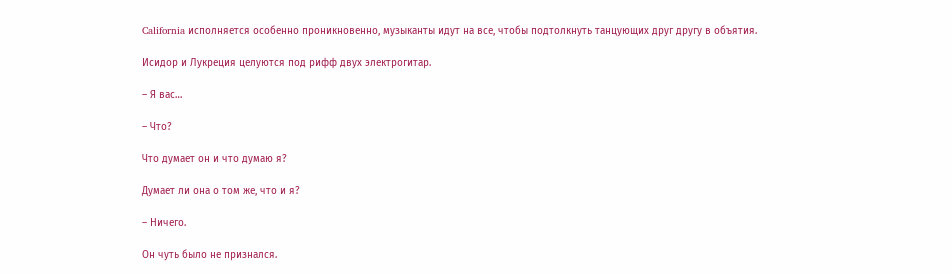California исполняется особенно проникновенно, музыканты идут на все, чтобы подтолкнуть танцующих друг другу в объятия.

Исидор и Лукреция целуются под рифф двух электрогитар.

– Я вас…

– Что?

Что думает он и что думаю я?

Думает ли она о том же, что и я?

– Ничего.

Он чуть было не признался.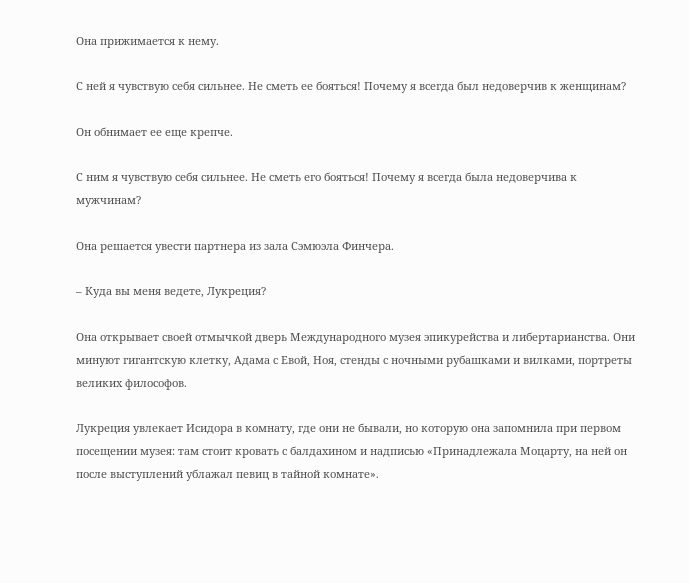Она прижимается к нему.

С ней я чувствую себя сильнее. Не сметь ее бояться! Почему я всегда был недоверчив к женщинам?

Он обнимает ее еще крепче.

С ним я чувствую себя сильнее. Не сметь его бояться! Почему я всегда была недоверчива к мужчинам?

Она решается увести партнера из зала Сэмюэла Финчера.

– Куда вы меня ведете, Лукреция?

Она открывает своей отмычкой дверь Международного музея эпикурейства и либертарианства. Они минуют гигантскую клетку, Адама с Евой, Ноя, стенды с ночными рубашками и вилками, портреты великих философов.

Лукреция увлекает Исидора в комнату, где они не бывали, но которую она запомнила при первом посещении музея: там стоит кровать с балдахином и надписью «Принадлежала Моцарту, на ней он после выступлений ублажал певиц в тайной комнате».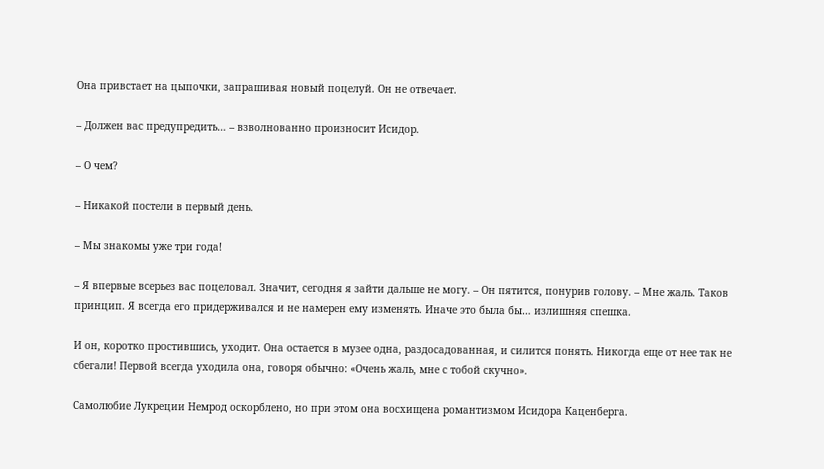Она привстает на цыпочки, запрашивая новый поцелуй. Он не отвечает.

– Должен вас предупредить… – взволнованно произносит Исидор.

– О чем?

– Никакой постели в первый день.

– Мы знакомы уже три года!

– Я впервые всерьез вас поцеловал. Значит, сегодня я зайти дальше не могу. – Он пятится, понурив голову. – Мне жаль. Таков принцип. Я всегда его придерживался и не намерен ему изменять. Иначе это была бы… излишняя спешка.

И он, коротко простившись, уходит. Она остается в музее одна, раздосадованная, и силится понять. Никогда еще от нее так не сбегали! Первой всегда уходила она, говоря обычно: «Очень жаль, мне с тобой скучно».

Самолюбие Лукреции Немрод оскорблено, но при этом она восхищена романтизмом Исидора Каценберга.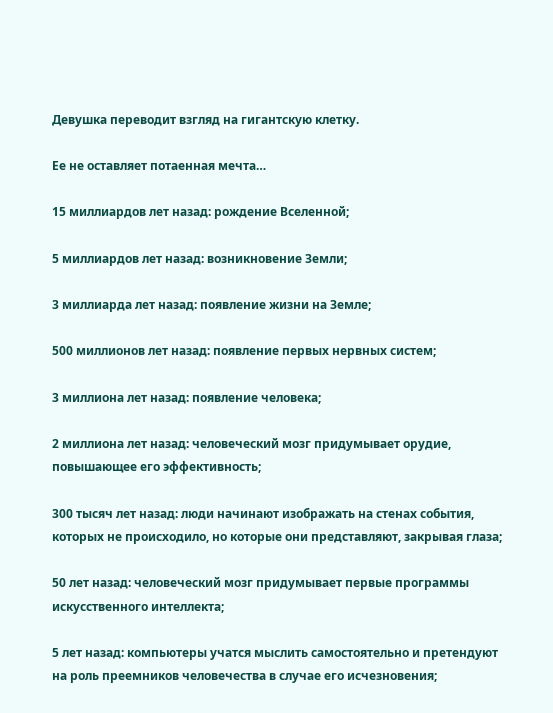Девушка переводит взгляд на гигантскую клетку.

Ее не оставляет потаенная мечта…

15 миллиардов лет назад: рождение Вселенной;

5 миллиардов лет назад: возникновение Земли;

3 миллиарда лет назад: появление жизни на Земле;

500 миллионов лет назад: появление первых нервных систем;

3 миллиона лет назад: появление человека;

2 миллиона лет назад: человеческий мозг придумывает орудие, повышающее его эффективность;

300 тысяч лет назад: люди начинают изображать на стенах события, которых не происходило, но которые они представляют, закрывая глаза;

50 лет назад: человеческий мозг придумывает первые программы искусственного интеллекта;

5 лет назад: компьютеры учатся мыслить самостоятельно и претендуют на роль преемников человечества в случае его исчезновения;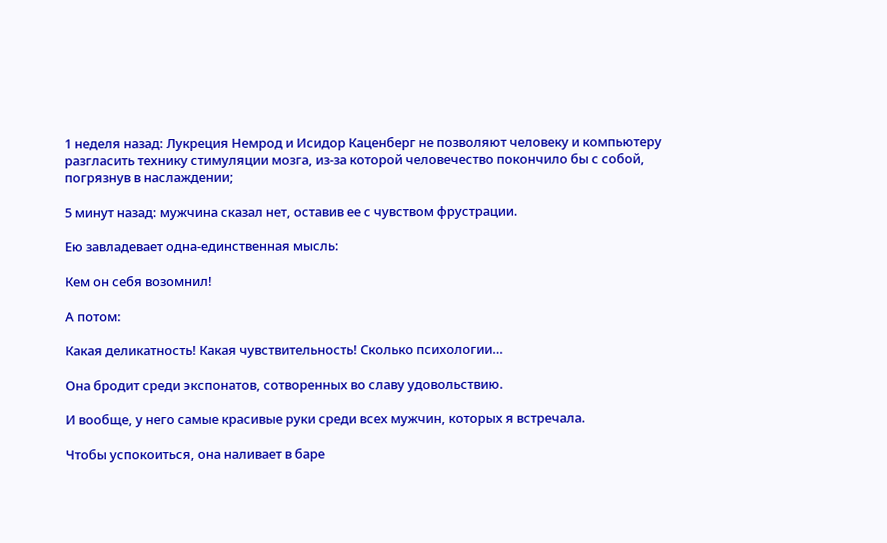1 неделя назад: Лукреция Немрод и Исидор Каценберг не позволяют человеку и компьютеру разгласить технику стимуляции мозга, из-за которой человечество покончило бы с собой, погрязнув в наслаждении;

5 минут назад: мужчина сказал нет, оставив ее с чувством фрустрации.

Ею завладевает одна-единственная мысль:

Кем он себя возомнил!

А потом:

Какая деликатность! Какая чувствительность! Сколько психологии…

Она бродит среди экспонатов, сотворенных во славу удовольствию.

И вообще, у него самые красивые руки среди всех мужчин, которых я встречала.

Чтобы успокоиться, она наливает в баре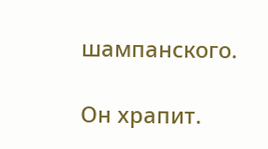шампанского.

Он храпит.